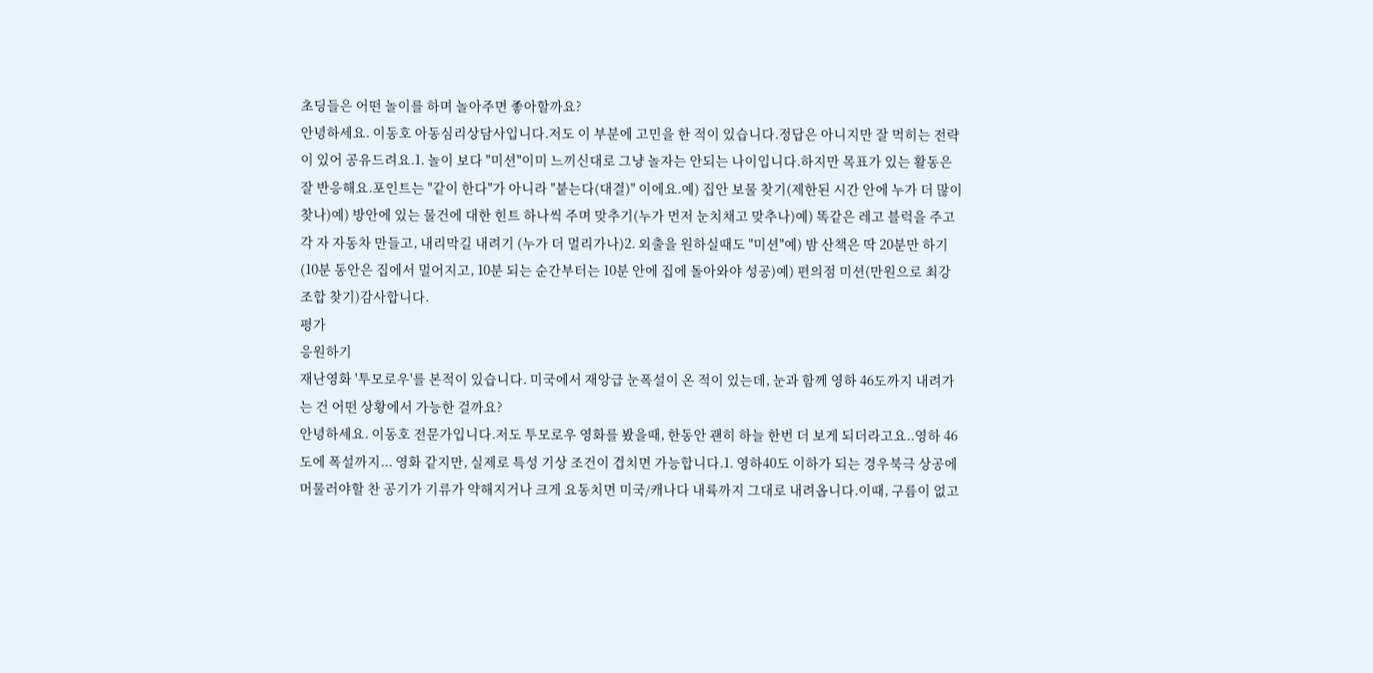초딩들은 어떤 놀이를 하며 놀아주면 좋아할까요?
안녕하세요. 이동호 아동심리상담사입니다.저도 이 부분에 고민을 한 적이 있습니다.정답은 아니지만 잘 먹히는 전략이 있어 공유드려요.1. 놀이 보다 "미션"이미 느끼신대로 그냥 놀자는 안되는 나이입니다.하지만 목표가 있는 활동은 잘 반응해요.포인트는 "같이 한다"가 아니라 "붙는다(대결)" 이에요.예) 집안 보물 찾기(제한된 시간 안에 누가 더 많이 찾나)예) 방안에 있는 물건에 대한 힌트 하나씩 주며 맞추기(누가 먼저 눈치채고 맞추나)예) 똑같은 레고 블럭을 주고 각 자 자동차 만들고, 내리막길 내려기 (누가 더 멀리가나)2. 외출을 원하실때도 "미션"예) 밤 산책은 딱 20분만 하기(10분 동안은 집에서 멀어지고, 10분 되는 순간부터는 10분 안에 집에 돌아와야 성공)예) 편의점 미션(만원으로 최강 조합 찾기)감사합니다.
평가
응원하기
재난영화 '투모로우'를 본적이 있습니다. 미국에서 재앙급 눈폭설이 온 적이 있는데, 눈과 함께 영하 46도까지 내려가는 건 어떤 상황에서 가능한 걸까요?
안녕하세요. 이동호 전문가입니다.저도 투모로우 영화를 봤을때, 한동안 괜히 하늘 한번 더 보게 되더라고요..영하 46도에 폭설까지... 영화 같지만, 실제로 특성 기상 조건이 겹치면 가능합니다.1. 영하40도 이하가 되는 경우북극 상공에 머물러야할 찬 공기가 기류가 약해지거나 크게 요동치면 미국/캐나다 내륙까지 그대로 내려옵니다.이때, 구름이 없고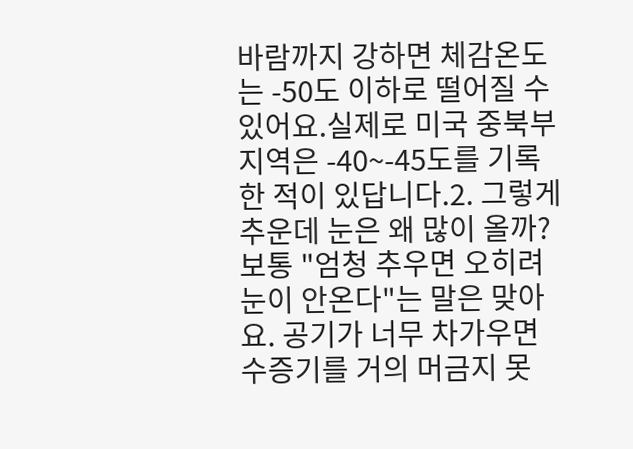바람까지 강하면 체감온도는 -50도 이하로 떨어질 수 있어요.실제로 미국 중북부 지역은 -40~-45도를 기록한 적이 있답니다.2. 그렇게 추운데 눈은 왜 많이 올까?보통 "엄청 추우면 오히려 눈이 안온다"는 말은 맞아요. 공기가 너무 차가우면 수증기를 거의 머금지 못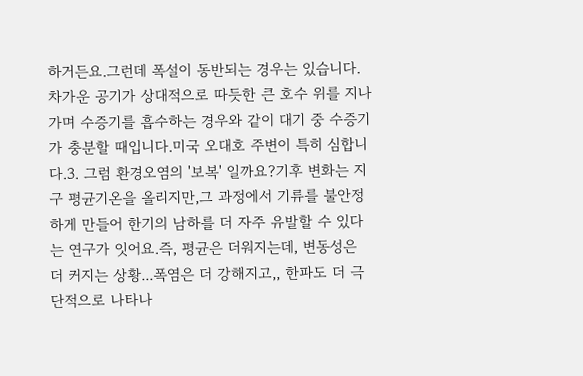하거든요.그런데 폭설이 동반되는 경우는 있습니다.차가운 공기가 상대적으로 따듯한 큰 호수 위를 지나가며 수증기를 흡수하는 경우와 같이 대기 중 수증기가 충분할 때입니다.미국 오대호 주변이 특히 심합니다.3. 그럼 환경오염의 '보복' 일까요?기후 변화는 지구 평균기온을 올리지만,그 과정에서 기류를 불안정하게 만들어 한기의 남하를 더 자주 유발할 수 있다는 연구가 잇어요.즉, 평균은 더워지는데, 변동성은 더 커지는 상황...폭염은 더 강해지고,, 한파도 더 극단적으로 나타나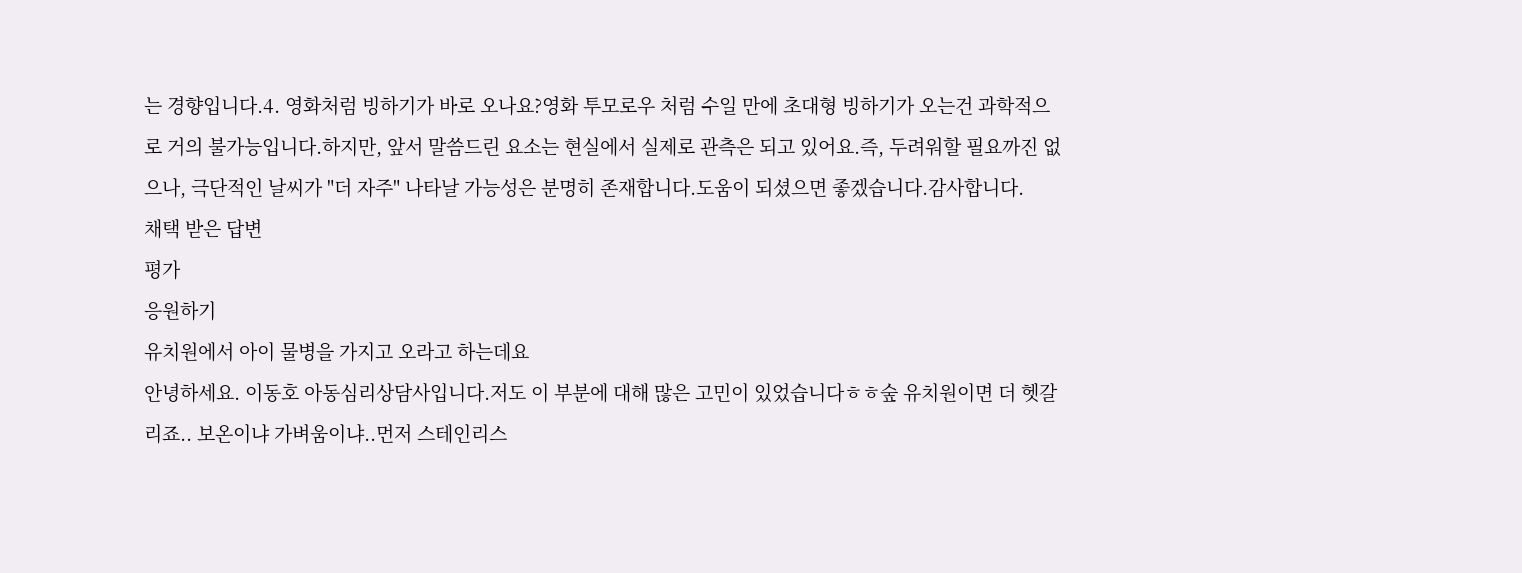는 경향입니다.4. 영화처럼 빙하기가 바로 오나요?영화 투모로우 처럼 수일 만에 초대형 빙하기가 오는건 과학적으로 거의 불가능입니다.하지만, 앞서 말씀드린 요소는 현실에서 실제로 관측은 되고 있어요.즉, 두려워할 필요까진 없으나, 극단적인 날씨가 "더 자주" 나타날 가능성은 분명히 존재합니다.도움이 되셨으면 좋겠습니다.감사합니다.
채택 받은 답변
평가
응원하기
유치원에서 아이 물병을 가지고 오라고 하는데요
안녕하세요. 이동호 아동심리상담사입니다.저도 이 부분에 대해 많은 고민이 있었습니다ㅎㅎ숲 유치원이면 더 헷갈리죠.. 보온이냐 가벼움이냐..먼저 스테인리스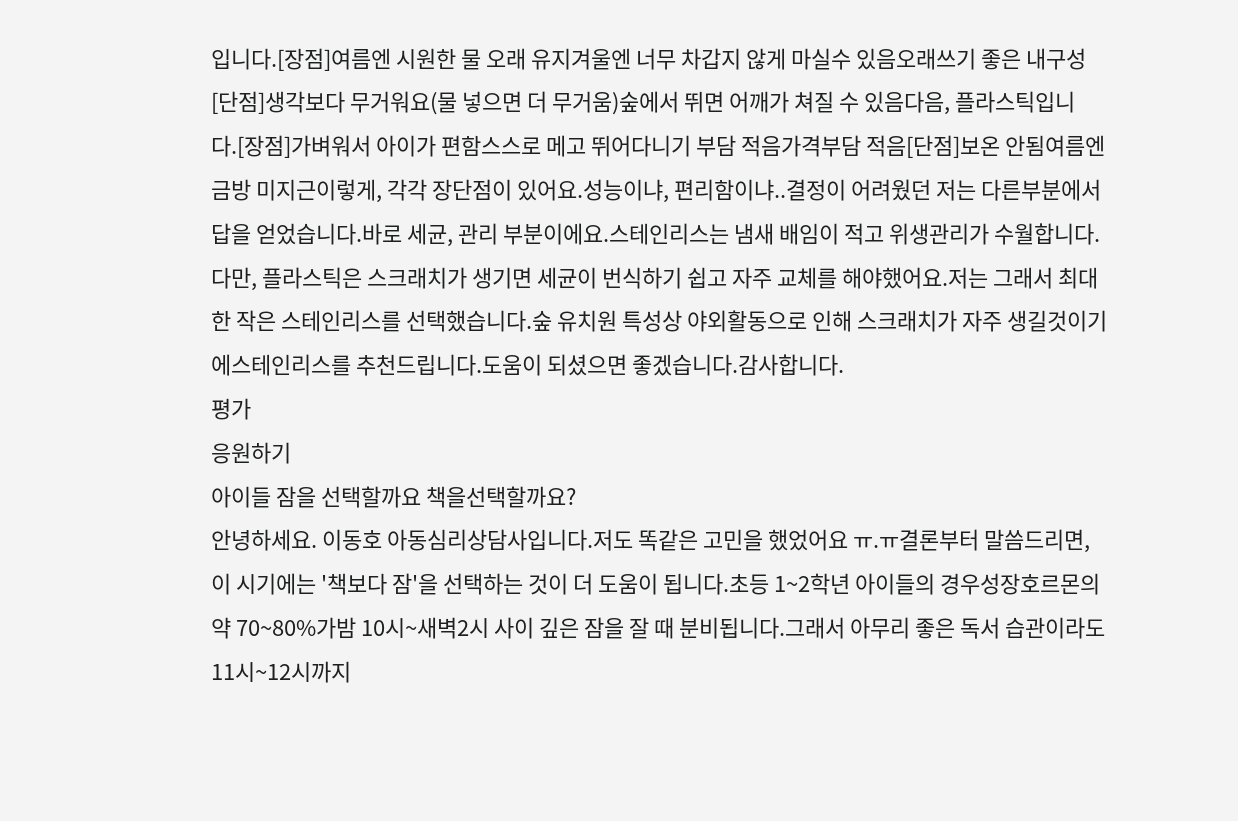입니다.[장점]여름엔 시원한 물 오래 유지겨울엔 너무 차갑지 않게 마실수 있음오래쓰기 좋은 내구성[단점]생각보다 무거워요(물 넣으면 더 무거움)숲에서 뛰면 어깨가 쳐질 수 있음다음, 플라스틱입니다.[장점]가벼워서 아이가 편함스스로 메고 뛰어다니기 부담 적음가격부담 적음[단점]보온 안됨여름엔 금방 미지근이렇게, 각각 장단점이 있어요.성능이냐, 편리함이냐..결정이 어려웠던 저는 다른부분에서 답을 얻었습니다.바로 세균, 관리 부분이에요.스테인리스는 냄새 배임이 적고 위생관리가 수월합니다.다만, 플라스틱은 스크래치가 생기면 세균이 번식하기 쉽고 자주 교체를 해야했어요.저는 그래서 최대한 작은 스테인리스를 선택했습니다.숲 유치원 특성상 야외활동으로 인해 스크래치가 자주 생길것이기에스테인리스를 추천드립니다.도움이 되셨으면 좋겠습니다.감사합니다.
평가
응원하기
아이들 잠을 선택할까요 책을선택할까요?
안녕하세요. 이동호 아동심리상담사입니다.저도 똑같은 고민을 했었어요 ㅠ.ㅠ결론부터 말씀드리면, 이 시기에는 '책보다 잠'을 선택하는 것이 더 도움이 됩니다.초등 1~2학년 아이들의 경우성장호르몬의 약 70~80%가밤 10시~새벽2시 사이 깊은 잠을 잘 때 분비됩니다.그래서 아무리 좋은 독서 습관이라도11시~12시까지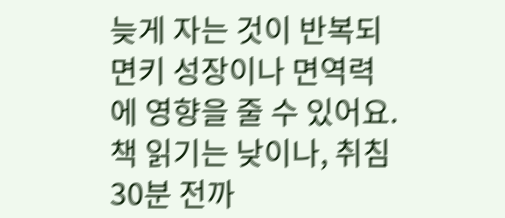늦게 자는 것이 반복되면키 성장이나 면역력에 영향을 줄 수 있어요.책 읽기는 낮이나, 취침 30분 전까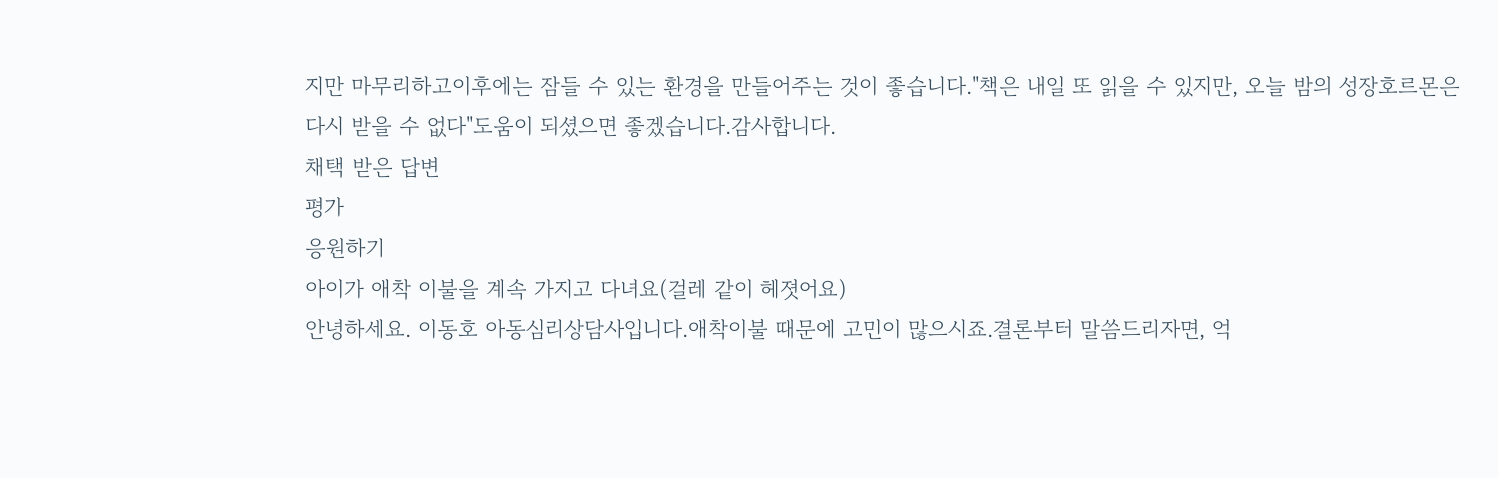지만 마무리하고이후에는 잠들 수 있는 환경을 만들어주는 것이 좋습니다."책은 내일 또 읽을 수 있지만, 오늘 밤의 성장호르몬은 다시 받을 수 없다"도움이 되셨으면 좋겠습니다.감사합니다.
채택 받은 답변
평가
응원하기
아이가 애착 이불을 계속 가지고 다녀요(걸레 같이 헤졋어요)
안녕하세요. 이동호 아동심리상담사입니다.애착이불 때문에 고민이 많으시죠.결론부터 말씀드리자면, 억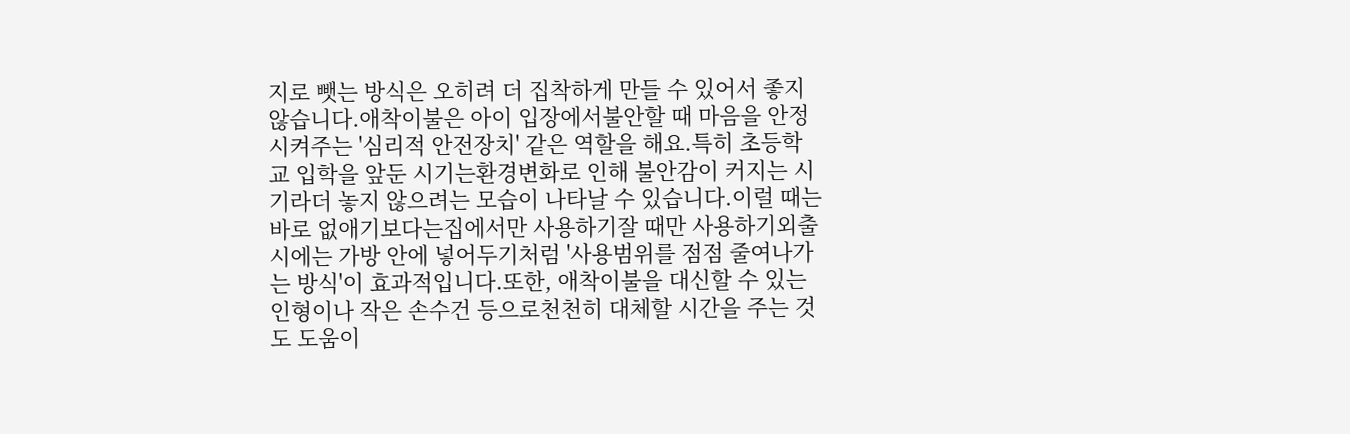지로 뺏는 방식은 오히려 더 집착하게 만들 수 있어서 좋지 않습니다.애착이불은 아이 입장에서불안할 때 마음을 안정시켜주는 '심리적 안전장치' 같은 역할을 해요.특히 초등학교 입학을 앞둔 시기는환경변화로 인해 불안감이 커지는 시기라더 놓지 않으려는 모습이 나타날 수 있습니다.이럴 때는 바로 없애기보다는집에서만 사용하기잘 때만 사용하기외출 시에는 가방 안에 넣어두기처럼 '사용범위를 점점 줄여나가는 방식'이 효과적입니다.또한, 애착이불을 대신할 수 있는인형이나 작은 손수건 등으로천천히 대체할 시간을 주는 것도 도움이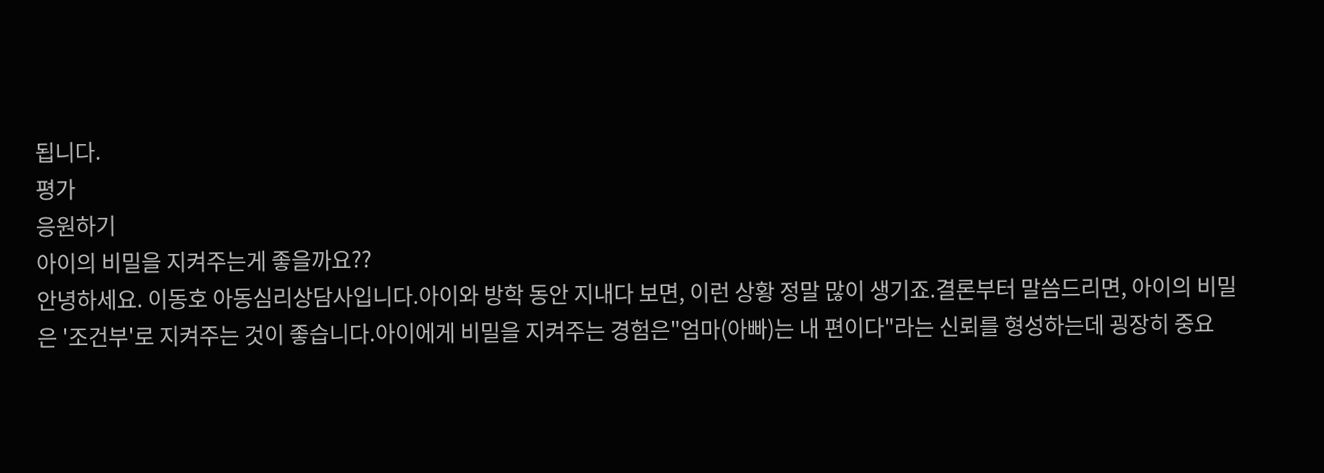됩니다.
평가
응원하기
아이의 비밀을 지켜주는게 좋을까요??
안녕하세요. 이동호 아동심리상담사입니다.아이와 방학 동안 지내다 보면, 이런 상황 정말 많이 생기죠.결론부터 말씀드리면, 아이의 비밀은 '조건부'로 지켜주는 것이 좋습니다.아이에게 비밀을 지켜주는 경험은"엄마(아빠)는 내 편이다"라는 신뢰를 형성하는데 굉장히 중요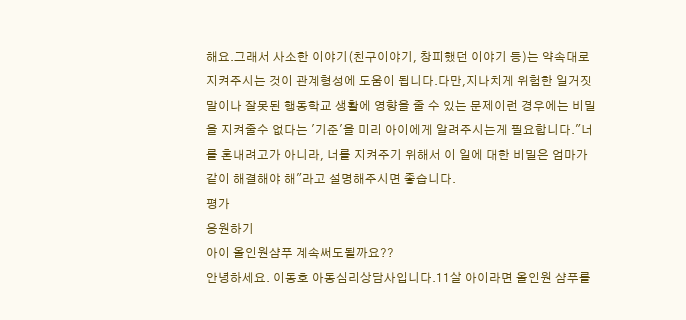해요.그래서 사소한 이야기(친구이야기, 창피했던 이야기 등)는 약속대로 지켜주시는 것이 관계형성에 도움이 됩니다.다만,지나치게 위험한 일거짓말이나 잘못된 행동학교 생활에 영향을 줄 수 있는 문제이런 경우에는 비밀을 지켜줄수 없다는 '기준'을 미리 아이에게 알려주시는게 필요합니다."너를 혼내려고가 아니라, 너를 지켜주기 위해서 이 일에 대한 비밀은 엄마가 같이 해결해야 해"라고 설명해주시면 좋습니다.
평가
응원하기
아이 올인원샴푸 계속써도될까요??
안녕하세요. 이동호 아동심리상담사입니다.11살 아이라면 올인원 샴푸를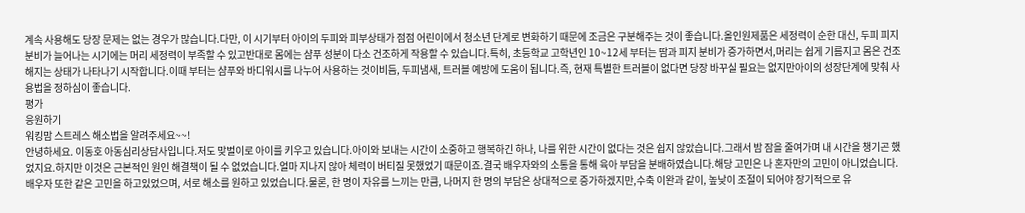계속 사용해도 당장 문제는 없는 경우가 많습니다.다만, 이 시기부터 아이의 두피와 피부상태가 점점 어린이에서 청소년 단계로 변화하기 때문에 조금은 구분해주는 것이 좋습니다.올인원제품은 세정력이 순한 대신, 두피 피지분비가 늘어나는 시기에는 머리 세정력이 부족할 수 있고반대로 몸에는 샴푸 성분이 다소 건조하게 작용할 수 있습니다.특히, 초등학교 고학년인 10~12세 부터는 땀과 피지 분비가 증가하면서,머리는 쉽게 기름지고 몸은 건조해지는 상태가 나타나기 시작합니다.이때 부터는 샴푸와 바디워시를 나누어 사용하는 것이비듬, 두피냄새, 트러블 예방에 도움이 됩니다.즉, 현재 특별한 트러블이 없다면 당장 바꾸실 필요는 없지만아이의 성장단계에 맞춰 사용법을 정하심이 좋습니다.
평가
응원하기
워킹맘 스트레스 해소법을 알려주세요~~!
안녕하세요. 이동호 아동심리상담사입니다.저도 맞벌이로 아이를 키우고 있습니다.아이와 보내는 시간이 소중하고 행복하긴 하나, 나를 위한 시간이 없다는 것은 쉽지 않았습니다.그래서 밤 잠을 줄여가며 내 시간을 챙기곤 했었지요.하지만 이것은 근본적인 원인 해결책이 될 수 없었습니다.얼마 지나지 않아 체력이 버티질 못했었기 때문이죠.결국 배우자와의 소통을 통해 육아 부담을 분배하였습니다.해당 고민은 나 혼자만의 고민이 아니었습니다.배우자 또한 같은 고민을 하고있었으며, 서로 해소를 원하고 있었습니다.물론, 한 명이 자유를 느끼는 만큼, 나머지 한 명의 부담은 상대적으로 증가하겠지만,수축 이완과 같이, 높낮이 조절이 되어야 장기적으로 유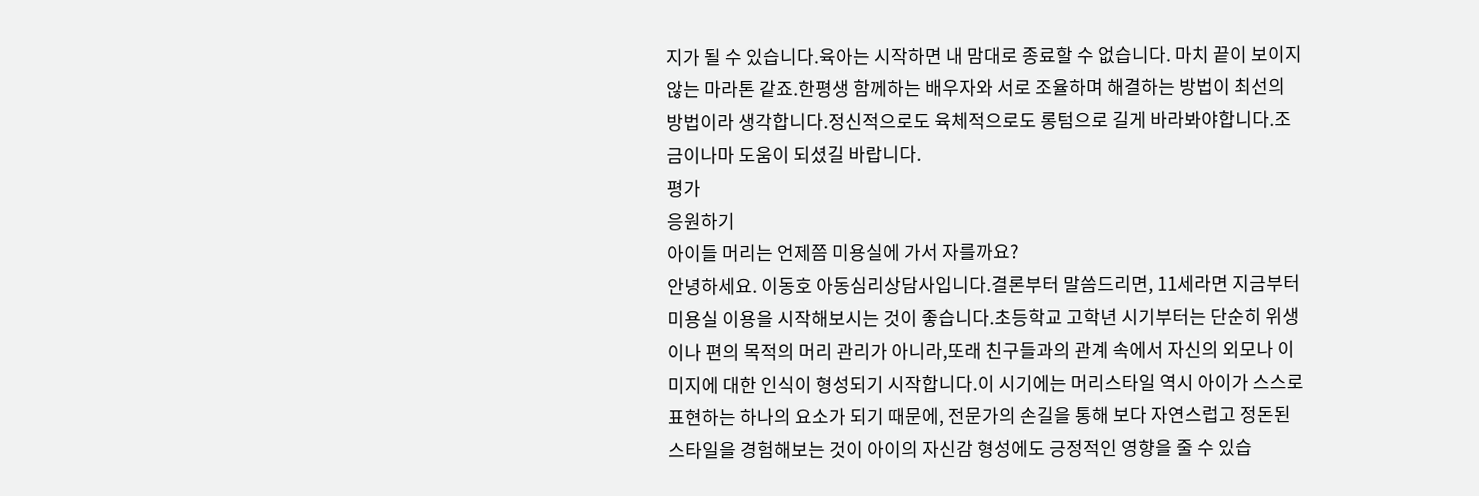지가 될 수 있습니다.육아는 시작하면 내 맘대로 종료할 수 없습니다. 마치 끝이 보이지 않는 마라톤 같죠.한평생 함께하는 배우자와 서로 조율하며 해결하는 방법이 최선의 방법이라 생각합니다.정신적으로도 육체적으로도 롱텀으로 길게 바라봐야합니다.조금이나마 도움이 되셨길 바랍니다.
평가
응원하기
아이들 머리는 언제쯤 미용실에 가서 자를까요?
안녕하세요. 이동호 아동심리상담사입니다.결론부터 말씀드리면, 11세라면 지금부터 미용실 이용을 시작해보시는 것이 좋습니다.초등학교 고학년 시기부터는 단순히 위생이나 편의 목적의 머리 관리가 아니라,또래 친구들과의 관계 속에서 자신의 외모나 이미지에 대한 인식이 형성되기 시작합니다.이 시기에는 머리스타일 역시 아이가 스스로 표현하는 하나의 요소가 되기 때문에, 전문가의 손길을 통해 보다 자연스럽고 정돈된 스타일을 경험해보는 것이 아이의 자신감 형성에도 긍정적인 영향을 줄 수 있습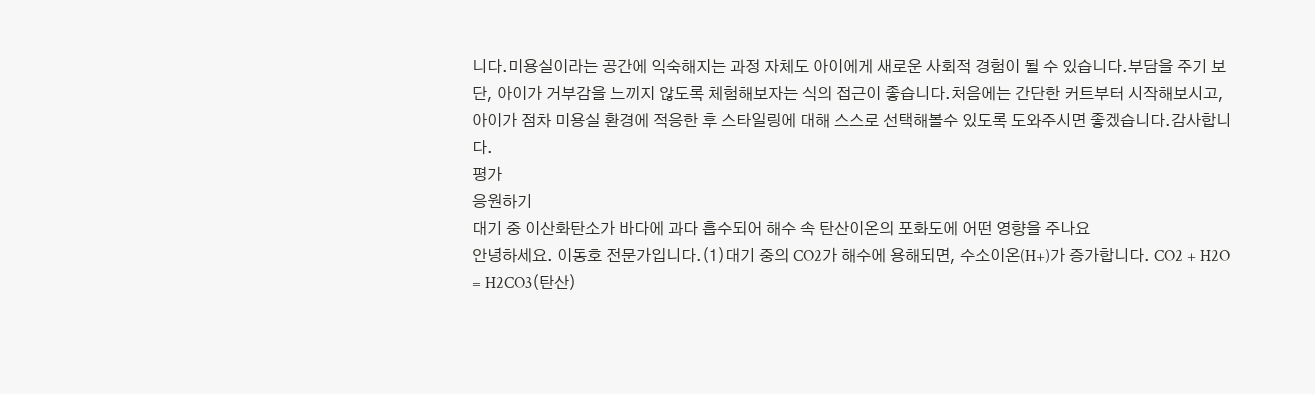니다.미용실이라는 공간에 익숙해지는 과정 자체도 아이에게 새로운 사회적 경험이 될 수 있습니다.부담을 주기 보단, 아이가 거부감을 느끼지 않도록 체험해보자는 식의 접근이 좋습니다.처음에는 간단한 커트부터 시작해보시고, 아이가 점차 미용실 환경에 적응한 후 스타일링에 대해 스스로 선택해볼수 있도록 도와주시면 좋겠습니다.감사합니다.
평가
응원하기
대기 중 이산화탄소가 바다에 과다 흡수되어 해수 속 탄산이온의 포화도에 어떤 영향을 주나요
안녕하세요. 이동호 전문가입니다.(1)대기 중의 CO2가 해수에 용해되면, 수소이온(H+)가 증가합니다. CO2 + H2O = H2CO3(탄산)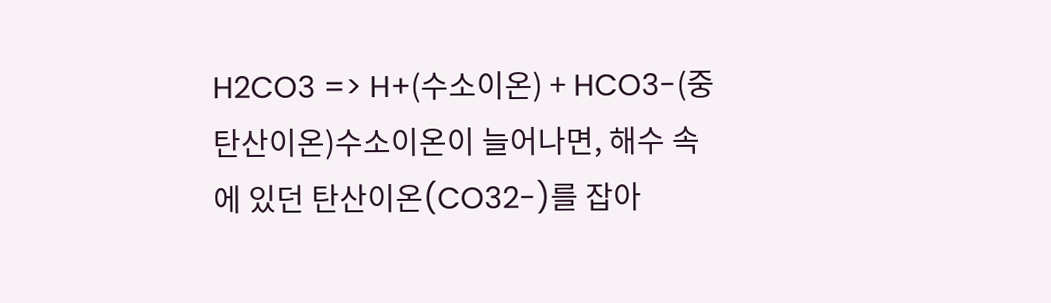H2CO3 => H+(수소이온) + HCO3-(중탄산이온)수소이온이 늘어나면, 해수 속에 있던 탄산이온(CO32-)를 잡아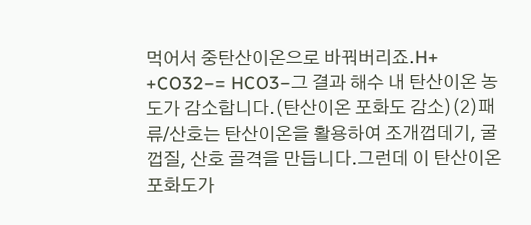먹어서 중탄산이온으로 바꿔버리죠.H+ +CO32−= HCO3−그 결과 해수 내 탄산이온 농도가 감소합니다.(탄산이온 포화도 감소)(2)패류/산호는 탄산이온을 활용하여 조개껍데기, 굴 껍질, 산호 골격을 만듭니다.그런데 이 탄산이온 포화도가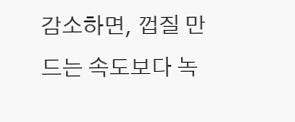감소하면, 껍질 만드는 속도보다 녹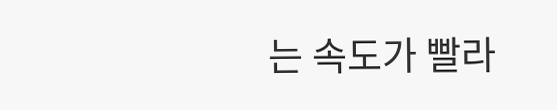는 속도가 빨라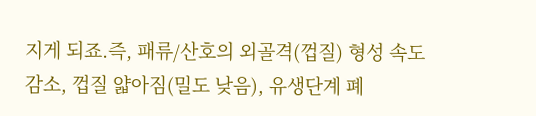지게 되죠.즉, 패류/산호의 외골격(껍질) 형성 속도 감소, 껍질 얇아짐(밀도 낮음), 유생단계 폐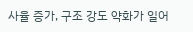사율 증가, 구조 강도 약화가 일어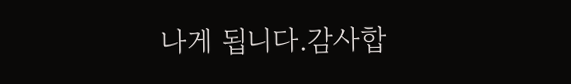나게 됩니다.감사합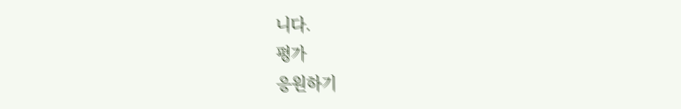니다.
평가
응원하기